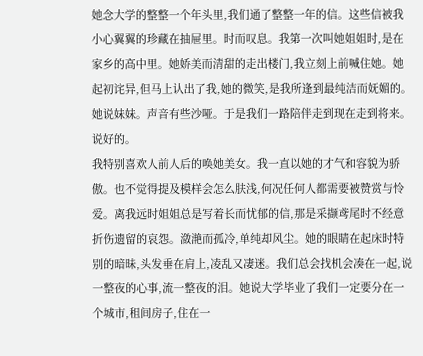她念大学的整整一个年头里,我们通了整整一年的信。这些信被我小心翼翼的珍藏在抽屉里。时而叹息。我第一次叫她姐姐时,是在家乡的高中里。她娇美而清甜的走出楼门,我立刻上前喊住她。她起初诧异,但马上认出了我,她的微笑,是我所逢到最纯洁而妩媚的。她说妹妹。声音有些沙哑。于是我们一路陪伴走到现在走到将来。说好的。
我特别喜欢人前人后的唤她美女。我一直以她的才气和容貌为骄傲。也不觉得提及模样会怎么肤浅,何况任何人都需要被赞赏与怜爱。离我远时姐姐总是写着长而忧郁的信,那是采撷鸢尾时不经意折伤遗留的哀怨。潋滟而孤冷,单纯却风尘。她的眼睛在起床时特别的暗昧,头发垂在肩上,凌乱又凄迷。我们总会找机会凑在一起,说一整夜的心事,流一整夜的泪。她说大学毕业了我们一定要分在一个城市,租间房子,住在一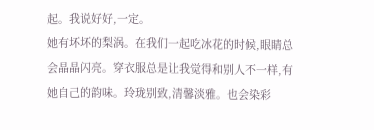起。我说好好,一定。
她有坏坏的梨涡。在我们一起吃冰花的时候,眼睛总会晶晶闪亮。穿衣服总是让我觉得和别人不一样,有她自己的韵味。玲珑别致,清馨淡雅。也会染彩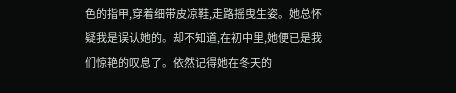色的指甲,穿着细带皮凉鞋,走路摇曳生姿。她总怀疑我是误认她的。却不知道,在初中里,她便已是我们惊艳的叹息了。依然记得她在冬天的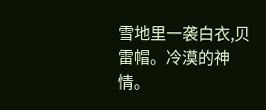雪地里一袭白衣,贝雷帽。冷漠的神情。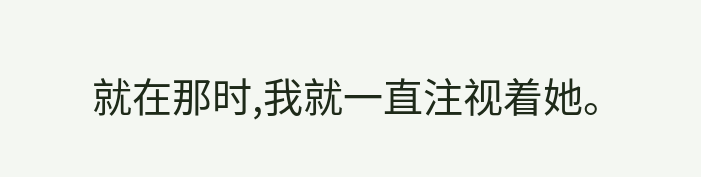就在那时,我就一直注视着她。